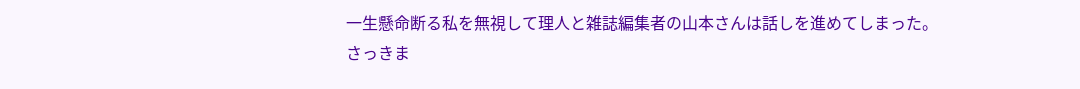一生懸命断る私を無視して理人と雑誌編集者の山本さんは話しを進めてしまった。 さっきま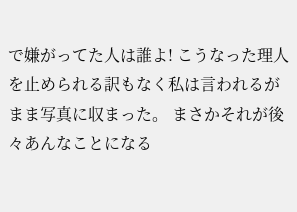で嫌がってた人は誰よ! こうなった理人を止められる訳もなく私は言われるがまま写真に収まった。 まさかそれが後々あんなことになる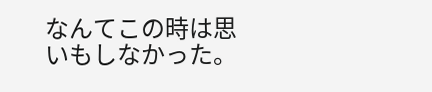なんてこの時は思いもしなかった。